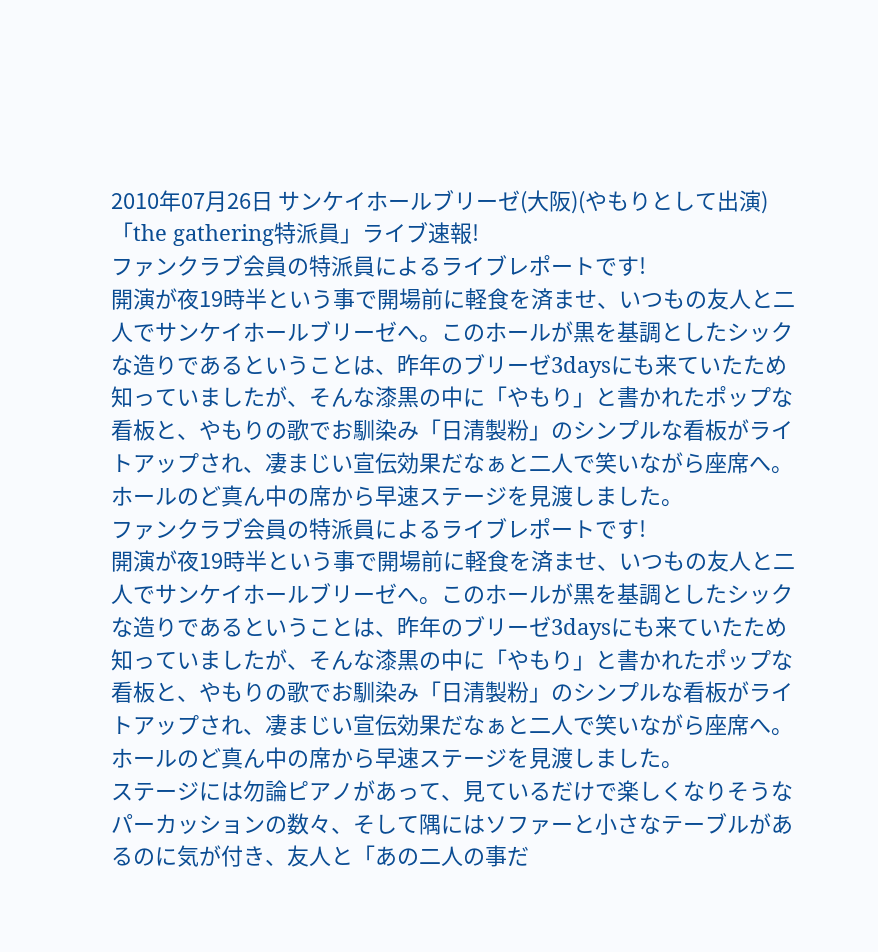2010年07月26日 サンケイホールブリーゼ(大阪)(やもりとして出演)
「the gathering特派員」ライブ速報!
ファンクラブ会員の特派員によるライブレポートです!
開演が夜19時半という事で開場前に軽食を済ませ、いつもの友人と二人でサンケイホールブリーゼへ。このホールが黒を基調としたシックな造りであるということは、昨年のブリーゼ3daysにも来ていたため知っていましたが、そんな漆黒の中に「やもり」と書かれたポップな看板と、やもりの歌でお馴染み「日清製粉」のシンプルな看板がライトアップされ、凄まじい宣伝効果だなぁと二人で笑いながら座席へ。ホールのど真ん中の席から早速ステージを見渡しました。
ファンクラブ会員の特派員によるライブレポートです!
開演が夜19時半という事で開場前に軽食を済ませ、いつもの友人と二人でサンケイホールブリーゼへ。このホールが黒を基調としたシックな造りであるということは、昨年のブリーゼ3daysにも来ていたため知っていましたが、そんな漆黒の中に「やもり」と書かれたポップな看板と、やもりの歌でお馴染み「日清製粉」のシンプルな看板がライトアップされ、凄まじい宣伝効果だなぁと二人で笑いながら座席へ。ホールのど真ん中の席から早速ステージを見渡しました。
ステージには勿論ピアノがあって、見ているだけで楽しくなりそうなパーカッションの数々、そして隅にはソファーと小さなテーブルがあるのに気が付き、友人と「あの二人の事だ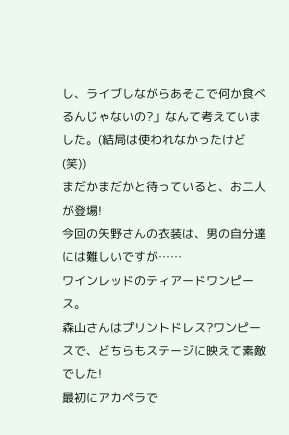し、ライブしながらあそこで何か食べるんじゃないの?」なんて考えていました。(結局は使われなかったけど(笑))
まだかまだかと待っていると、お二人が登場!
今回の矢野さんの衣装は、男の自分達には難しいですが……
ワインレッドのティアードワンピース。
森山さんはプリントドレス?ワンピースで、どちらもステージに映えて素敵でした!
最初にアカペラで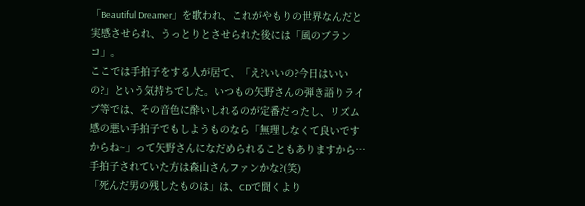「Beautiful Dreamer」を歌われ、これがやもりの世界なんだと実感させられ、うっとりとさせられた後には「風のブランコ」。
ここでは手拍子をする人が居て、「え?いいの?今日はいいの?」という気持ちでした。いつもの矢野さんの弾き語りライブ等では、その音色に酔いしれるのが定番だったし、リズム感の悪い手拍子でもしようものなら「無理しなくて良いですからね~」って矢野さんになだめられることもありますから…手拍子されていた方は森山さんファンかな?(笑)
「死んだ男の残したものは」は、CDで聞くより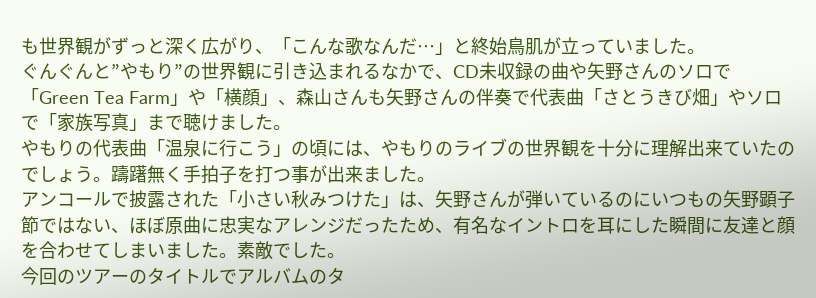も世界観がずっと深く広がり、「こんな歌なんだ…」と終始鳥肌が立っていました。
ぐんぐんと”やもり”の世界観に引き込まれるなかで、CD未収録の曲や矢野さんのソロで「Green Tea Farm」や「横顔」、森山さんも矢野さんの伴奏で代表曲「さとうきび畑」やソロで「家族写真」まで聴けました。
やもりの代表曲「温泉に行こう」の頃には、やもりのライブの世界観を十分に理解出来ていたのでしょう。躊躇無く手拍子を打つ事が出来ました。
アンコールで披露された「小さい秋みつけた」は、矢野さんが弾いているのにいつもの矢野顕子節ではない、ほぼ原曲に忠実なアレンジだったため、有名なイントロを耳にした瞬間に友達と顔を合わせてしまいました。素敵でした。
今回のツアーのタイトルでアルバムのタ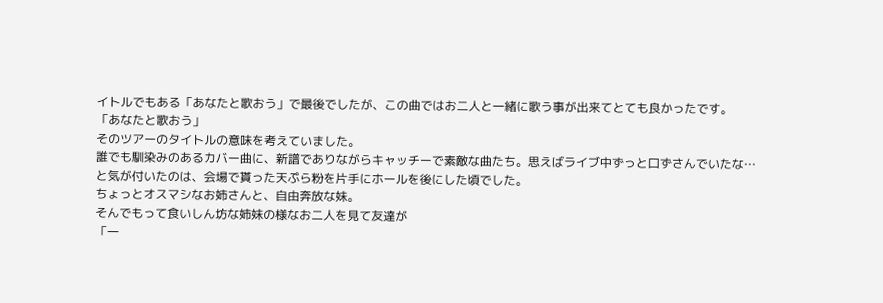イトルでもある「あなたと歌おう」で最後でしたが、この曲ではお二人と一緒に歌う事が出来てとても良かったです。
「あなたと歌おう」
そのツアーのタイトルの意味を考えていました。
誰でも馴染みのあるカバー曲に、新譜でありながらキャッチーで素敵な曲たち。思えばライブ中ずっと口ずさんでいたな…
と気が付いたのは、会場で貰った天ぷら粉を片手にホールを後にした頃でした。
ちょっとオスマシなお姉さんと、自由奔放な妹。
そんでもって食いしん坊な姉妹の様なお二人を見て友達が
「一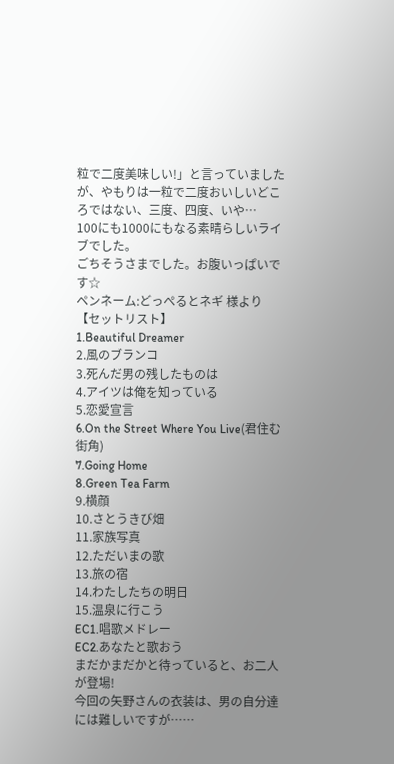粒で二度美味しい!」と言っていましたが、やもりは一粒で二度おいしいどころではない、三度、四度、いや…
100にも1000にもなる素晴らしいライブでした。
ごちそうさまでした。お腹いっぱいです☆
ペンネーム:どっぺるとネギ 様より
【セットリスト】
1.Beautiful Dreamer
2.風のブランコ
3.死んだ男の残したものは
4.アイツは俺を知っている
5.恋愛宣言
6.On the Street Where You Live(君住む街角)
7.Going Home
8.Green Tea Farm
9.横顔
10.さとうきび畑
11.家族写真
12.ただいまの歌
13.旅の宿
14.わたしたちの明日
15.温泉に行こう
EC1.唱歌メドレー
EC2.あなたと歌おう
まだかまだかと待っていると、お二人が登場!
今回の矢野さんの衣装は、男の自分達には難しいですが……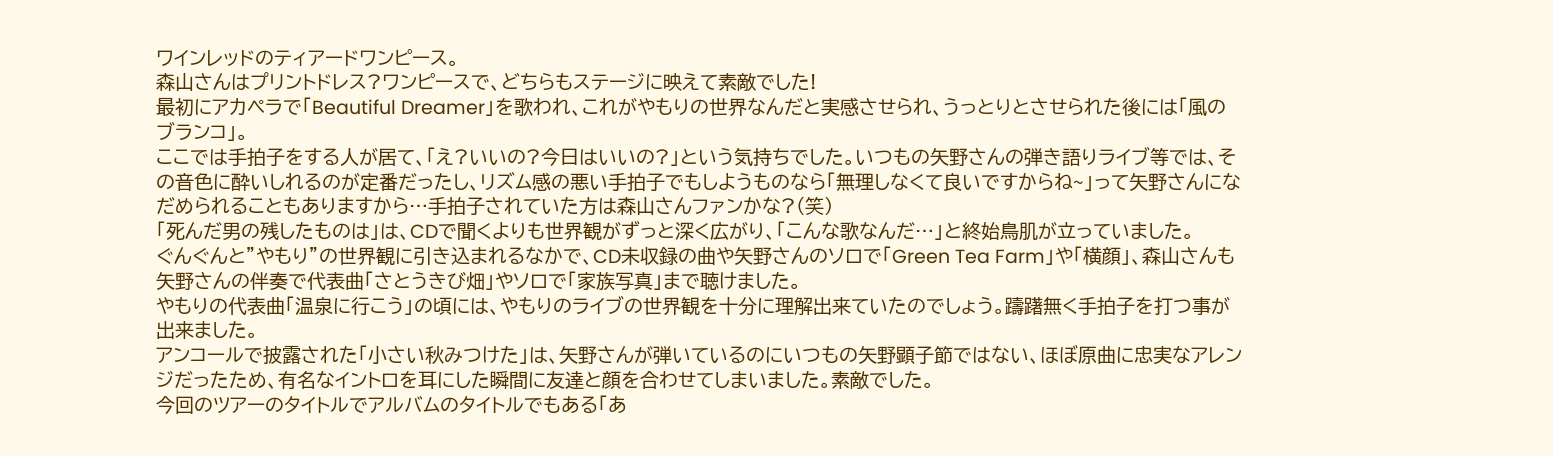ワインレッドのティアードワンピース。
森山さんはプリントドレス?ワンピースで、どちらもステージに映えて素敵でした!
最初にアカペラで「Beautiful Dreamer」を歌われ、これがやもりの世界なんだと実感させられ、うっとりとさせられた後には「風のブランコ」。
ここでは手拍子をする人が居て、「え?いいの?今日はいいの?」という気持ちでした。いつもの矢野さんの弾き語りライブ等では、その音色に酔いしれるのが定番だったし、リズム感の悪い手拍子でもしようものなら「無理しなくて良いですからね~」って矢野さんになだめられることもありますから…手拍子されていた方は森山さんファンかな?(笑)
「死んだ男の残したものは」は、CDで聞くよりも世界観がずっと深く広がり、「こんな歌なんだ…」と終始鳥肌が立っていました。
ぐんぐんと”やもり”の世界観に引き込まれるなかで、CD未収録の曲や矢野さんのソロで「Green Tea Farm」や「横顔」、森山さんも矢野さんの伴奏で代表曲「さとうきび畑」やソロで「家族写真」まで聴けました。
やもりの代表曲「温泉に行こう」の頃には、やもりのライブの世界観を十分に理解出来ていたのでしょう。躊躇無く手拍子を打つ事が出来ました。
アンコールで披露された「小さい秋みつけた」は、矢野さんが弾いているのにいつもの矢野顕子節ではない、ほぼ原曲に忠実なアレンジだったため、有名なイントロを耳にした瞬間に友達と顔を合わせてしまいました。素敵でした。
今回のツアーのタイトルでアルバムのタイトルでもある「あ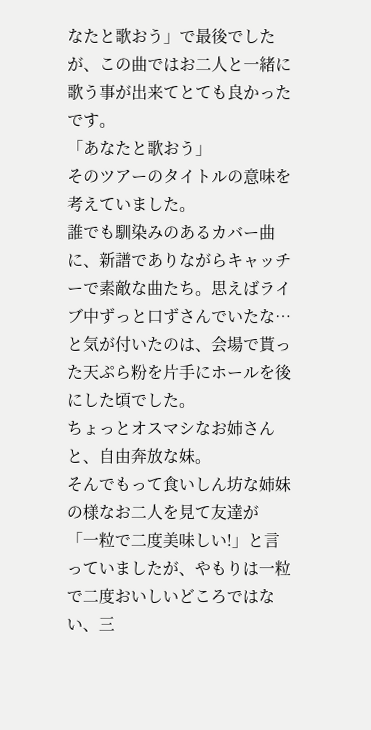なたと歌おう」で最後でしたが、この曲ではお二人と一緒に歌う事が出来てとても良かったです。
「あなたと歌おう」
そのツアーのタイトルの意味を考えていました。
誰でも馴染みのあるカバー曲に、新譜でありながらキャッチーで素敵な曲たち。思えばライブ中ずっと口ずさんでいたな…
と気が付いたのは、会場で貰った天ぷら粉を片手にホールを後にした頃でした。
ちょっとオスマシなお姉さんと、自由奔放な妹。
そんでもって食いしん坊な姉妹の様なお二人を見て友達が
「一粒で二度美味しい!」と言っていましたが、やもりは一粒で二度おいしいどころではない、三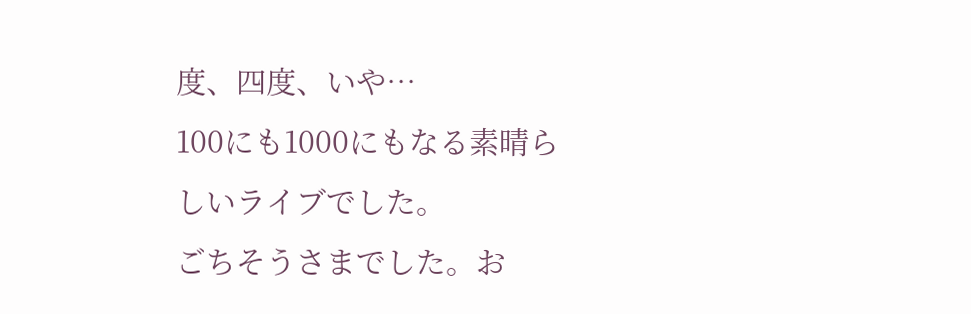度、四度、いや…
100にも1000にもなる素晴らしいライブでした。
ごちそうさまでした。お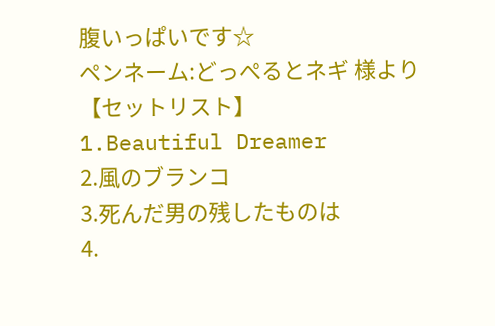腹いっぱいです☆
ペンネーム:どっぺるとネギ 様より
【セットリスト】
1.Beautiful Dreamer
2.風のブランコ
3.死んだ男の残したものは
4.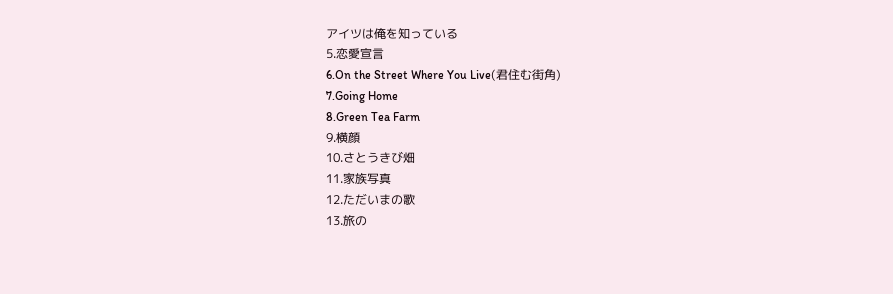アイツは俺を知っている
5.恋愛宣言
6.On the Street Where You Live(君住む街角)
7.Going Home
8.Green Tea Farm
9.横顔
10.さとうきび畑
11.家族写真
12.ただいまの歌
13.旅の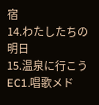宿
14.わたしたちの明日
15.温泉に行こう
EC1.唱歌メド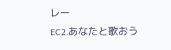レー
EC2.あなたと歌おう